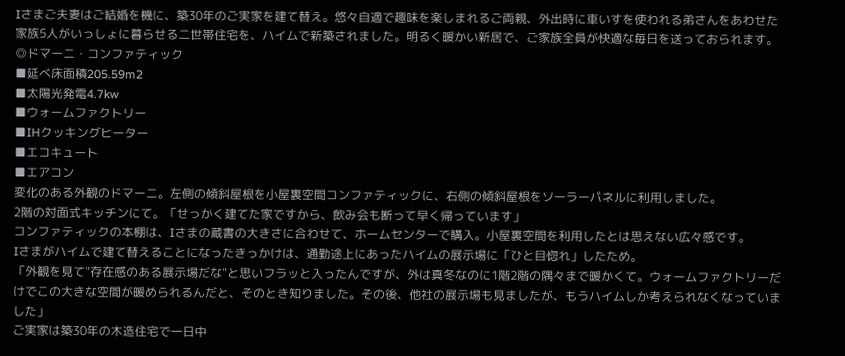Iさまご夫妻はご結婚を機に、築30年のご実家を建て替え。悠々自適で趣味を楽しまれるご両親、外出時に車いすを使われる弟さんをあわせた家族5人がいっしょに暮らせる二世帯住宅を、ハイムで新築されました。明るく暖かい新居で、ご家族全員が快適な毎日を送っておられます。
◎ドマーニ・コンファティック
■延べ床面積205.59m2
■太陽光発電4.7kw
■ウォームファクトリー
■IHクッキングヒーター
■エコキュート
■エアコン
変化のある外観のドマーニ。左側の傾斜屋根を小屋裏空間コンファティックに、右側の傾斜屋根をソーラーパネルに利用しました。
2階の対面式キッチンにて。「せっかく建てた家ですから、飲み会も断って早く帰っています」
コンファティックの本棚は、Iさまの蔵書の大きさに合わせて、ホームセンターで購入。小屋裏空間を利用したとは思えない広々感です。
Iさまがハイムで建て替えることになったきっかけは、通勤途上にあったハイムの展示場に「ひと目惚れ」したため。
「外観を見て"存在感のある展示場だな"と思いフラッと入ったんですが、外は真冬なのに1階2階の隅々まで暖かくて。ウォームファクトリーだけでこの大きな空間が暖められるんだと、そのとき知りました。その後、他社の展示場も見ましたが、もうハイムしか考えられなくなっていました」
ご実家は築30年の木造住宅で一日中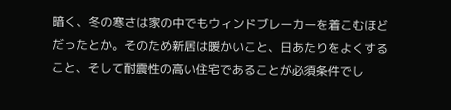暗く、冬の寒さは家の中でもウィンドブレーカーを着こむほどだったとか。そのため新居は暖かいこと、日あたりをよくすること、そして耐震性の高い住宅であることが必須条件でし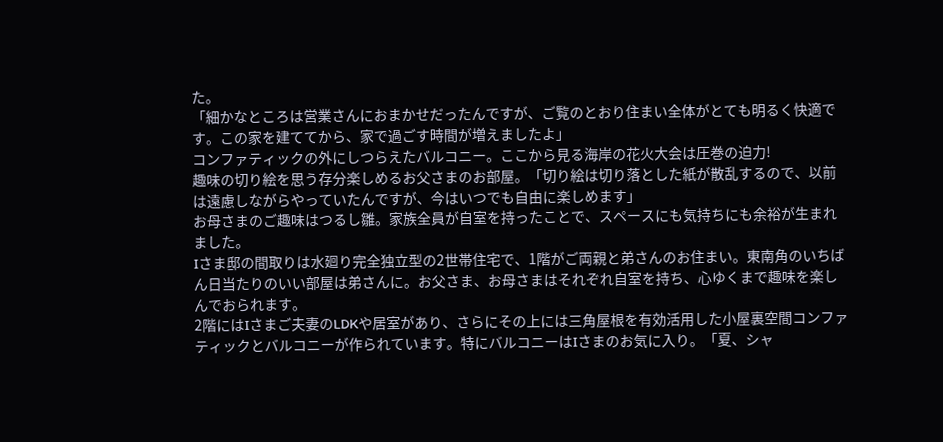た。
「細かなところは営業さんにおまかせだったんですが、ご覧のとおり住まい全体がとても明るく快適です。この家を建ててから、家で過ごす時間が増えましたよ」
コンファティックの外にしつらえたバルコニー。ここから見る海岸の花火大会は圧巻の迫力!
趣味の切り絵を思う存分楽しめるお父さまのお部屋。「切り絵は切り落とした紙が散乱するので、以前は遠慮しながらやっていたんですが、今はいつでも自由に楽しめます」
お母さまのご趣味はつるし雛。家族全員が自室を持ったことで、スペースにも気持ちにも余裕が生まれました。
Iさま邸の間取りは水廻り完全独立型の2世帯住宅で、1階がご両親と弟さんのお住まい。東南角のいちばん日当たりのいい部屋は弟さんに。お父さま、お母さまはそれぞれ自室を持ち、心ゆくまで趣味を楽しんでおられます。
2階にはIさまご夫妻のLDKや居室があり、さらにその上には三角屋根を有効活用した小屋裏空間コンファティックとバルコニーが作られています。特にバルコニーはIさまのお気に入り。「夏、シャ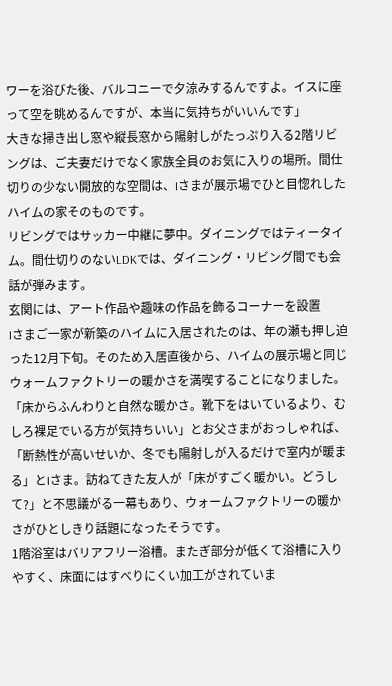ワーを浴びた後、バルコニーで夕涼みするんですよ。イスに座って空を眺めるんですが、本当に気持ちがいいんです」
大きな掃き出し窓や縦長窓から陽射しがたっぷり入る2階リビングは、ご夫妻だけでなく家族全員のお気に入りの場所。間仕切りの少ない開放的な空間は、Iさまが展示場でひと目惚れしたハイムの家そのものです。
リビングではサッカー中継に夢中。ダイニングではティータイム。間仕切りのないLDKでは、ダイニング・リビング間でも会話が弾みます。
玄関には、アート作品や趣味の作品を飾るコーナーを設置
Iさまご一家が新築のハイムに入居されたのは、年の瀬も押し迫った12月下旬。そのため入居直後から、ハイムの展示場と同じウォームファクトリーの暖かさを満喫することになりました。
「床からふんわりと自然な暖かさ。靴下をはいているより、むしろ裸足でいる方が気持ちいい」とお父さまがおっしゃれば、「断熱性が高いせいか、冬でも陽射しが入るだけで室内が暖まる」とIさま。訪ねてきた友人が「床がすごく暖かい。どうして?」と不思議がる一幕もあり、ウォームファクトリーの暖かさがひとしきり話題になったそうです。
1階浴室はバリアフリー浴槽。またぎ部分が低くて浴槽に入りやすく、床面にはすべりにくい加工がされていま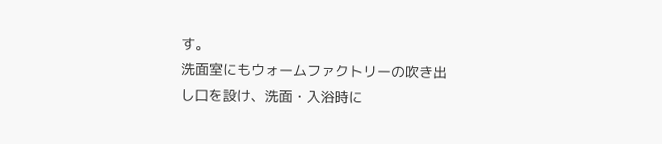す。
洗面室にもウォームファクトリーの吹き出し口を設け、洗面・入浴時に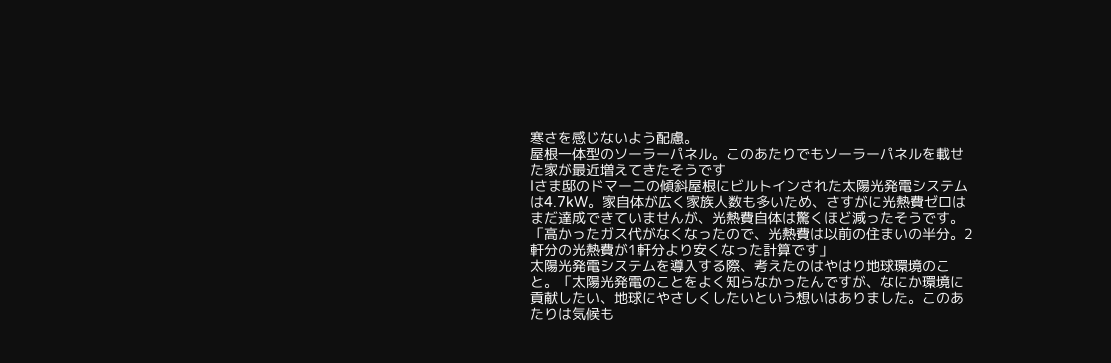寒さを感じないよう配慮。
屋根一体型のソーラーパネル。このあたりでもソーラーパネルを載せた家が最近増えてきたそうです
Iさま邸のドマーニの傾斜屋根にビルトインされた太陽光発電システムは4.7kW。家自体が広く家族人数も多いため、さすがに光熱費ゼロはまだ達成できていませんが、光熱費自体は驚くほど減ったそうです。
「高かったガス代がなくなったので、光熱費は以前の住まいの半分。2軒分の光熱費が1軒分より安くなった計算です」
太陽光発電システムを導入する際、考えたのはやはり地球環境のこと。「太陽光発電のことをよく知らなかったんですが、なにか環境に貢献したい、地球にやさしくしたいという想いはありました。このあたりは気候も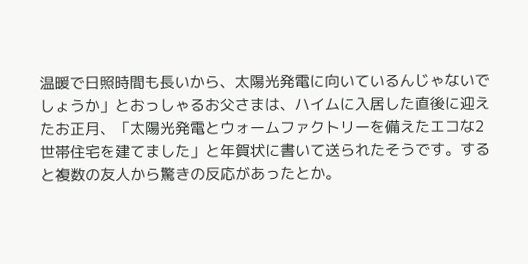温暖で日照時間も長いから、太陽光発電に向いているんじゃないでしょうか」とおっしゃるお父さまは、ハイムに入居した直後に迎えたお正月、「太陽光発電とウォームファクトリーを備えたエコな2世帯住宅を建てました」と年賀状に書いて送られたそうです。すると複数の友人から驚きの反応があったとか。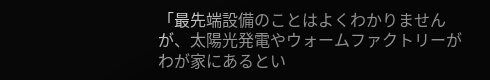「最先端設備のことはよくわかりませんが、太陽光発電やウォームファクトリーがわが家にあるとい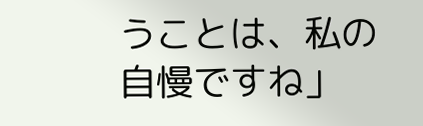うことは、私の自慢ですね」